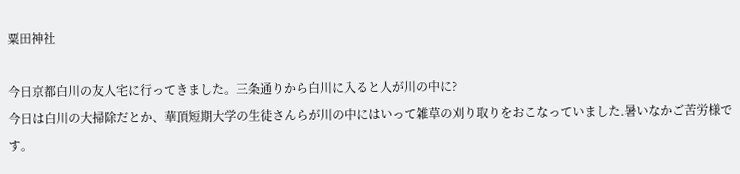粟田神社

今日京都白川の友人宅に行ってきました。三条通りから白川に入ると人が川の中に?
今日は白川の大掃除だとか、華頂短期大学の生徒さんらが川の中にはいって雑草の刈り取りをおこなっていました.暑いなかご苦労様です。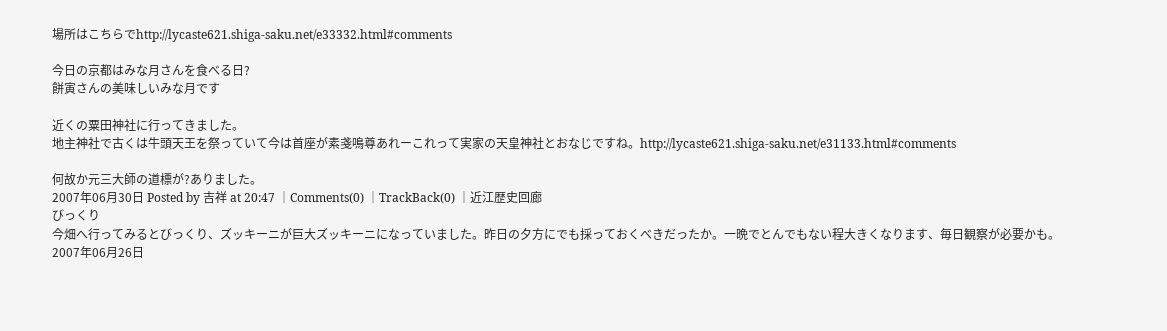場所はこちらでhttp://lycaste621.shiga-saku.net/e33332.html#comments

今日の京都はみな月さんを食べる日?
餅寅さんの美味しいみな月です

近くの粟田神社に行ってきました。
地主神社で古くは牛頭天王を祭っていて今は首座が素戔鳴尊あれーこれって実家の天皇神社とおなじですね。http://lycaste621.shiga-saku.net/e31133.html#comments

何故か元三大師の道標が?ありました。
2007年06月30日 Posted by 吉祥 at 20:47 │Comments(0) │TrackBack(0) │近江歴史回廊
びっくり
今畑へ行ってみるとびっくり、ズッキーニが巨大ズッキーニになっていました。昨日の夕方にでも採っておくべきだったか。一晩でとんでもない程大きくなります、毎日観察が必要かも。
2007年06月26日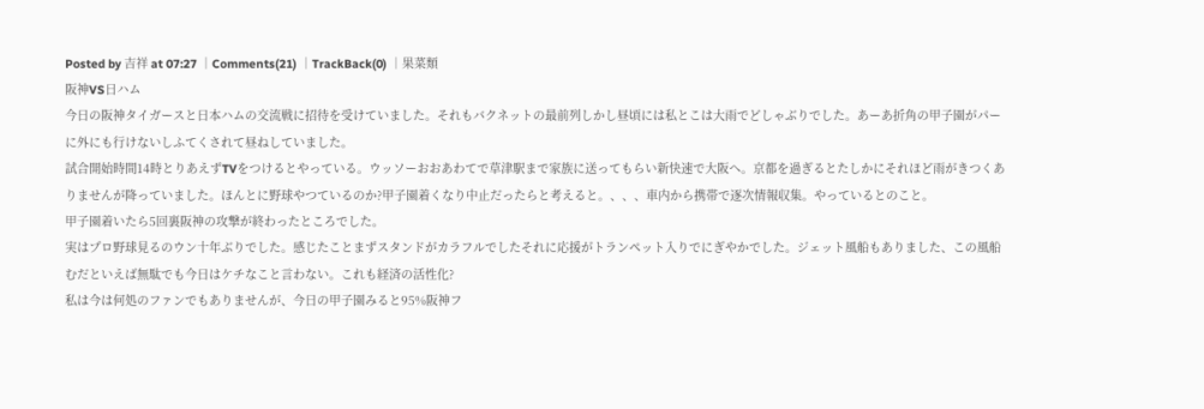Posted by 吉祥 at 07:27 │Comments(21) │TrackBack(0) │果菜類
阪神VS日ハム
今日の阪神タイガースと日本ハムの交流戦に招待を受けていました。それもバクネットの最前列しかし昼頃には私とこは大雨でどしゃぶりでした。あーあ折角の甲子園がパーに外にも行けないしふてくされて昼ねしていました。
試合開始時間14時とりあえずTVをつけるとやっている。ウッソーおおあわてで草津駅まで家族に送ってもらい新快速で大阪へ。京都を過ぎるとたしかにそれほど雨がきつくありませんが降っていました。ほんとに野球やつているのか?甲子園着くなり中止だったらと考えると。、、、車内から携帯で逐次情報収集。やっているとのこと。
甲子園着いたら5回裏阪神の攻撃が終わったところでした。
実はプロ野球見るのウン十年ぶりでした。感じたことまずスタンドがカラフルでしたそれに応援がトランペット入りでにぎやかでした。ジェット風船もありました、この風船むだといえば無駄でも今日はケチなこと言わない。これも経済の活性化?
私は今は何処のファンでもありませんが、今日の甲子園みると95%阪神フ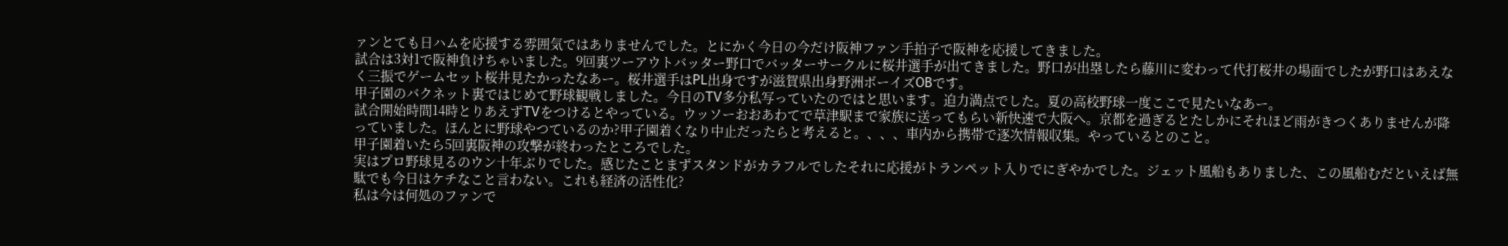ァンとても日ハムを応援する雰囲気ではありませんでした。とにかく今日の今だけ阪神ファン手拍子で阪神を応援してきました。
試合は3対1で阪神負けちゃいました。9回裏ツーアウトバッター野口でバッターサークルに桜井選手が出てきました。野口が出塁したら藤川に変わって代打桜井の場面でしたが野口はあえなく三振でゲームセット桜井見たかったなあー。桜井選手はPL出身ですが滋賀県出身野洲ボーイズOBです。
甲子園のバクネット裏ではじめて野球観戦しました。今日のTV多分私写っていたのではと思います。迫力満点でした。夏の高校野球一度ここで見たいなあー。
試合開始時間14時とりあえずTVをつけるとやっている。ウッソーおおあわてで草津駅まで家族に送ってもらい新快速で大阪へ。京都を過ぎるとたしかにそれほど雨がきつくありませんが降っていました。ほんとに野球やつているのか?甲子園着くなり中止だったらと考えると。、、、車内から携帯で逐次情報収集。やっているとのこと。
甲子園着いたら5回裏阪神の攻撃が終わったところでした。
実はプロ野球見るのウン十年ぶりでした。感じたことまずスタンドがカラフルでしたそれに応援がトランペット入りでにぎやかでした。ジェット風船もありました、この風船むだといえば無駄でも今日はケチなこと言わない。これも経済の活性化?
私は今は何処のファンで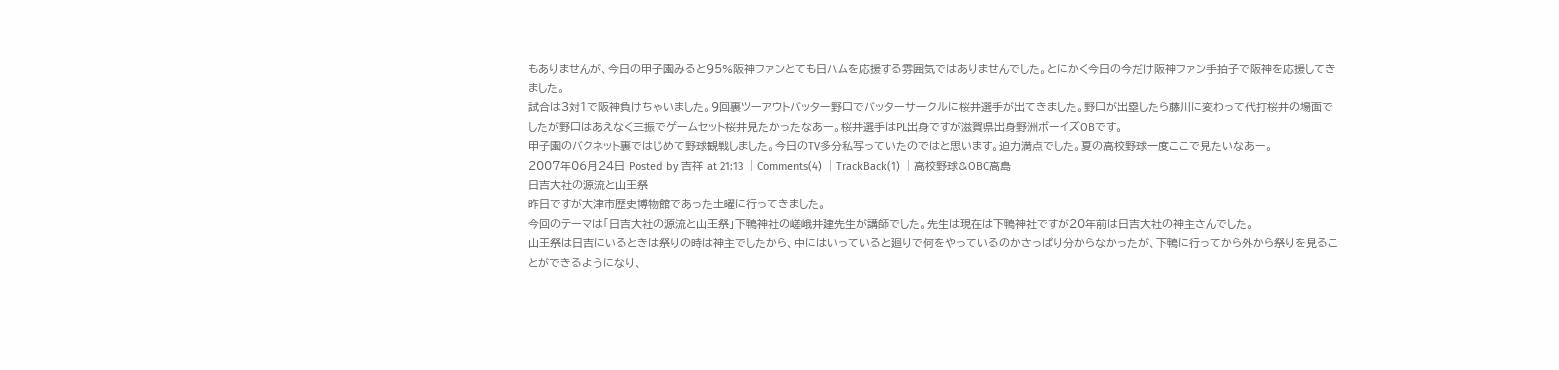もありませんが、今日の甲子園みると95%阪神ファンとても日ハムを応援する雰囲気ではありませんでした。とにかく今日の今だけ阪神ファン手拍子で阪神を応援してきました。
試合は3対1で阪神負けちゃいました。9回裏ツーアウトバッター野口でバッターサークルに桜井選手が出てきました。野口が出塁したら藤川に変わって代打桜井の場面でしたが野口はあえなく三振でゲームセット桜井見たかったなあー。桜井選手はPL出身ですが滋賀県出身野洲ボーイズOBです。
甲子園のバクネット裏ではじめて野球観戦しました。今日のTV多分私写っていたのではと思います。迫力満点でした。夏の高校野球一度ここで見たいなあー。
2007年06月24日 Posted by 吉祥 at 21:13 │Comments(4) │TrackBack(1) │高校野球&OBC高島
日吉大社の源流と山王祭
昨日ですが大津市歴史博物館であった土曜に行ってきました。
今回のテーマは「日吉大社の源流と山王祭」下鴨神社の嵯峨井建先生が講師でした。先生は現在は下鴨神社ですが20年前は日吉大社の神主さんでした。
山王祭は日吉にいるときは祭りの時は神主でしたから、中にはいっていると廻りで何をやっているのかさっぱり分からなかったが、下鴨に行ってから外から祭りを見ることができるようになり、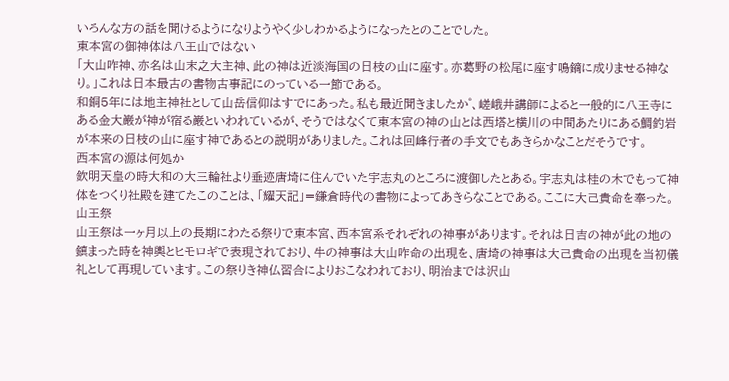いろんな方の話を聞けるようになりようやく少しわかるようになったとのことでした。
東本宮の御神体は八王山ではない
「大山咋神、亦名は山末之大主神、此の神は近淡海国の日枝の山に座す。亦葛野の松尾に座す鳴鏑に成りませる神なり。」これは日本最古の書物古事記にのっている一節である。
和銅5年には地主神社として山岳信仰はすでにあった。私も最近聞きましたか゜、嵯峨井講師によると一般的に八王寺にある金大巌が神が宿る巌といわれているが、そうではなくて東本宮の神の山とは西塔と横川の中間あたりにある鯛釣岩が本来の日枝の山に座す神であるとの説明がありました。これは回峰行者の手文でもあきらかなことだそうです。
西本宮の源は何処か
欽明天皇の時大和の大三輪社より垂迹唐埼に住んでいた宇志丸のところに渡御したとある。宇志丸は桂の木でもって神体をつくり社殿を建てたこのことは、「耀天記」=鎌倉時代の書物によってあきらなことである。ここに大己貴命を奉った。
山王祭
山王祭は一ヶ月以上の長期にわたる祭りで東本宮、西本宮系それぞれの神事があります。それは日吉の神が此の地の鎮まった時を神輿とヒモロギで表現されており、牛の神事は大山咋命の出現を、唐埼の神事は大己貴命の出現を当初儀礼として再現しています。この祭りき神仏習合によりおこなわれており、明治までは沢山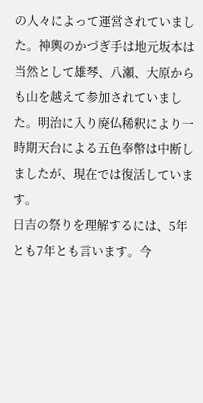の人々によって運営されていました。神輿のかづぎ手は地元坂本は当然として雄琴、八瀬、大原からも山を越えて参加されていました。明治に入り廃仏稀釈により一時期天台による五色奉幣は中断しましたが、現在では復活しています。
日吉の祭りを理解するには、5年とも7年とも言います。今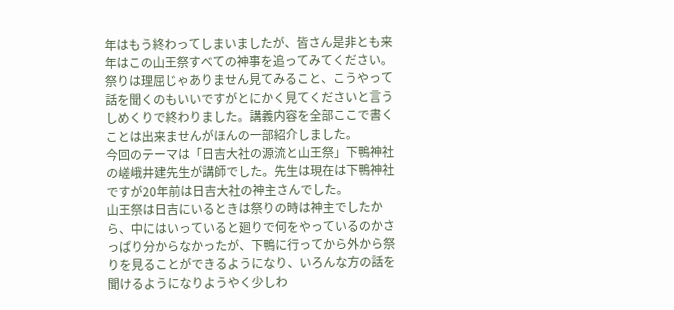年はもう終わってしまいましたが、皆さん是非とも来年はこの山王祭すべての神事を追ってみてください。祭りは理屈じゃありません見てみること、こうやって話を聞くのもいいですがとにかく見てくださいと言うしめくりで終わりました。講義内容を全部ここで書くことは出来ませんがほんの一部紹介しました。
今回のテーマは「日吉大社の源流と山王祭」下鴨神社の嵯峨井建先生が講師でした。先生は現在は下鴨神社ですが20年前は日吉大社の神主さんでした。
山王祭は日吉にいるときは祭りの時は神主でしたから、中にはいっていると廻りで何をやっているのかさっぱり分からなかったが、下鴨に行ってから外から祭りを見ることができるようになり、いろんな方の話を聞けるようになりようやく少しわ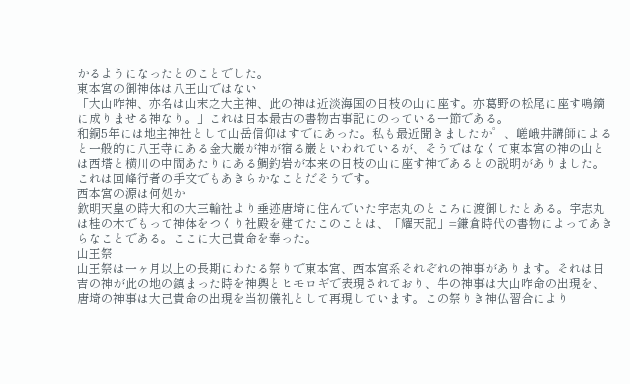かるようになったとのことでした。
東本宮の御神体は八王山ではない
「大山咋神、亦名は山末之大主神、此の神は近淡海国の日枝の山に座す。亦葛野の松尾に座す鳴鏑に成りませる神なり。」これは日本最古の書物古事記にのっている一節である。
和銅5年には地主神社として山岳信仰はすでにあった。私も最近聞きましたか゜、嵯峨井講師によると一般的に八王寺にある金大巌が神が宿る巌といわれているが、そうではなくて東本宮の神の山とは西塔と横川の中間あたりにある鯛釣岩が本来の日枝の山に座す神であるとの説明がありました。これは回峰行者の手文でもあきらかなことだそうです。
西本宮の源は何処か
欽明天皇の時大和の大三輪社より垂迹唐埼に住んでいた宇志丸のところに渡御したとある。宇志丸は桂の木でもって神体をつくり社殿を建てたこのことは、「耀天記」=鎌倉時代の書物によってあきらなことである。ここに大己貴命を奉った。
山王祭
山王祭は一ヶ月以上の長期にわたる祭りで東本宮、西本宮系それぞれの神事があります。それは日吉の神が此の地の鎮まった時を神輿とヒモロギで表現されており、牛の神事は大山咋命の出現を、唐埼の神事は大己貴命の出現を当初儀礼として再現しています。この祭りき神仏習合により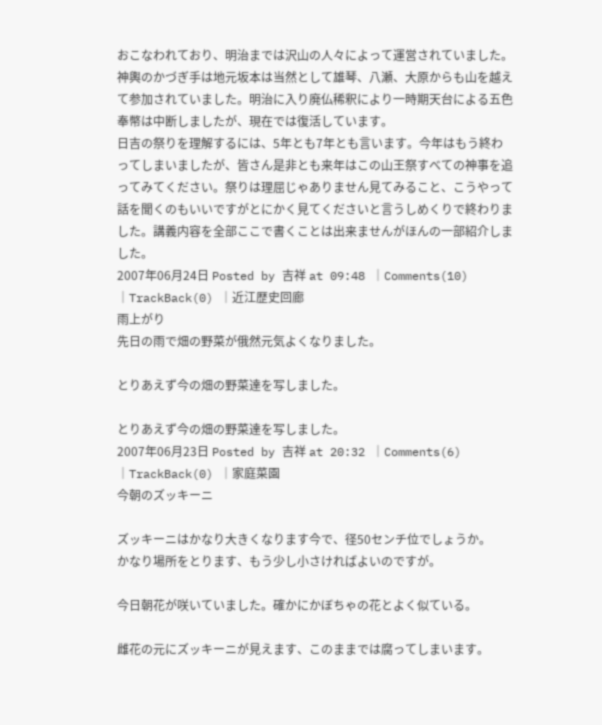おこなわれており、明治までは沢山の人々によって運営されていました。神輿のかづぎ手は地元坂本は当然として雄琴、八瀬、大原からも山を越えて参加されていました。明治に入り廃仏稀釈により一時期天台による五色奉幣は中断しましたが、現在では復活しています。
日吉の祭りを理解するには、5年とも7年とも言います。今年はもう終わってしまいましたが、皆さん是非とも来年はこの山王祭すべての神事を追ってみてください。祭りは理屈じゃありません見てみること、こうやって話を聞くのもいいですがとにかく見てくださいと言うしめくりで終わりました。講義内容を全部ここで書くことは出来ませんがほんの一部紹介しました。
2007年06月24日 Posted by 吉祥 at 09:48 │Comments(10) │TrackBack(0) │近江歴史回廊
雨上がり
先日の雨で畑の野菜が俄然元気よくなりました。

とりあえず今の畑の野菜達を写しました。

とりあえず今の畑の野菜達を写しました。
2007年06月23日 Posted by 吉祥 at 20:32 │Comments(6) │TrackBack(0) │家庭菜園
今朝のズッキーニ

ズッキーニはかなり大きくなります今で、径50センチ位でしょうか。
かなり場所をとります、もう少し小さければよいのですが。

今日朝花が咲いていました。確かにかぼちゃの花とよく似ている。

雌花の元にズッキーニが見えます、このままでは腐ってしまいます。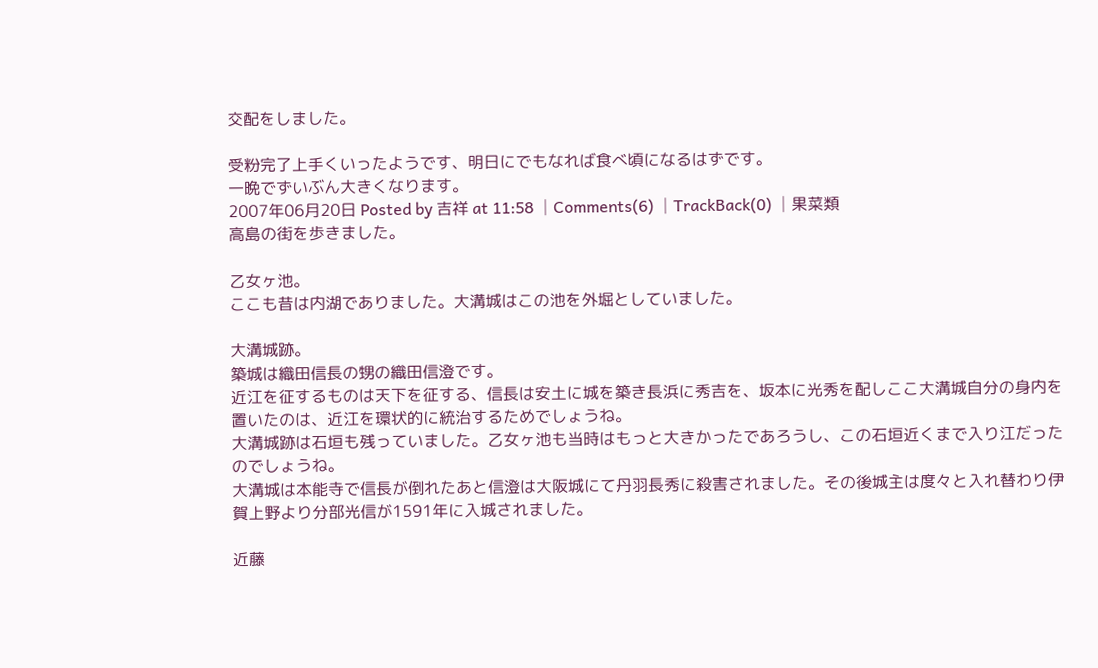交配をしました。

受粉完了上手くいったようです、明日にでもなれば食べ頃になるはずです。
一晩でずいぶん大きくなります。
2007年06月20日 Posted by 吉祥 at 11:58 │Comments(6) │TrackBack(0) │果菜類
高島の街を歩きました。

乙女ヶ池。
ここも昔は内湖でありました。大溝城はこの池を外堀としていました。

大溝城跡。
築城は織田信長の甥の織田信澄です。
近江を征するものは天下を征する、信長は安土に城を築き長浜に秀吉を、坂本に光秀を配しここ大溝城自分の身内を置いたのは、近江を環状的に統治するためでしょうね。
大溝城跡は石垣も残っていました。乙女ヶ池も当時はもっと大きかったであろうし、この石垣近くまで入り江だったのでしょうね。
大溝城は本能寺で信長が倒れたあと信澄は大阪城にて丹羽長秀に殺害されました。その後城主は度々と入れ替わり伊賀上野より分部光信が1591年に入城されました。

近藤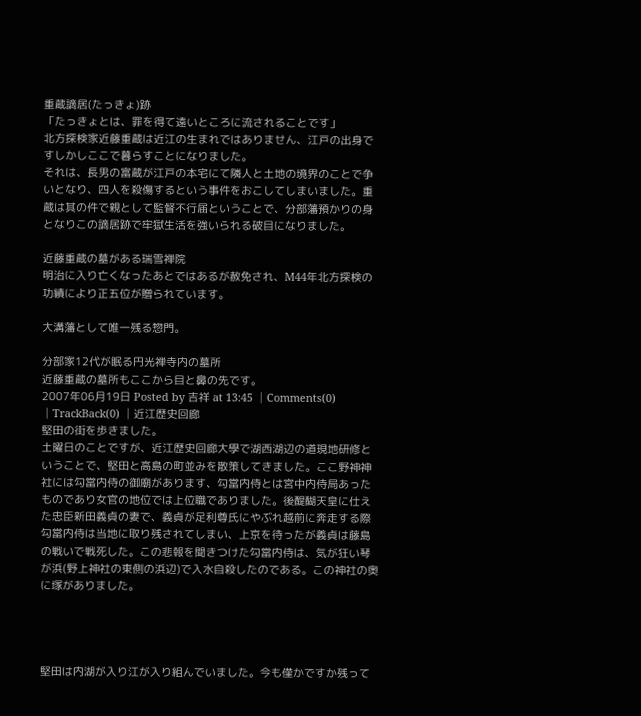重蔵謫居(たっきょ)跡
「たっきょとは、罪を得て遠いところに流されることです」
北方探検家近藤重蔵は近江の生まれではありません、江戸の出身ですしかしここで暮らすことになりました。
それは、長男の富蔵が江戸の本宅にて隣人と土地の境界のことで争いとなり、四人を殺傷するという事件をおこしてしまいました。重蔵は其の件で親として監督不行届ということで、分部藩預かりの身となりこの謫居跡で牢獄生活を強いられる破目になりました。

近藤重蔵の墓がある瑞雪禅院
明治に入り亡くなったあとではあるが赦免され、M44年北方探検の功績により正五位が贈られています。

大溝藩として唯一残る惣門。

分部家12代が眠る円光禅寺内の墓所
近藤重蔵の墓所もここから目と鼻の先です。
2007年06月19日 Posted by 吉祥 at 13:45 │Comments(0) │TrackBack(0) │近江歴史回廊
堅田の街を歩きました。
土曜日のことですが、近江歴史回廊大學で湖西湖辺の道現地研修ということで、堅田と高島の町並みを散策してきました。ここ野神神社には勾當内侍の御廟があります、勾當内侍とは宮中内侍局あったものであり女官の地位では上位職でありました。後醍醐天皇に仕えた忠臣新田義貞の妻で、義貞が足利尊氏にやぶれ越前に奔走する際勾當内侍は当地に取り残されてしまい、上京を待ったが義貞は藤島の戦いで戦死した。この悲報を聞きつけた勾當内侍は、気が狂い琴が浜(野上神社の東側の浜辺)で入水自殺したのである。この神社の奥に塚がありました。




堅田は内湖が入り江が入り組んでいました。今も僅かですか残って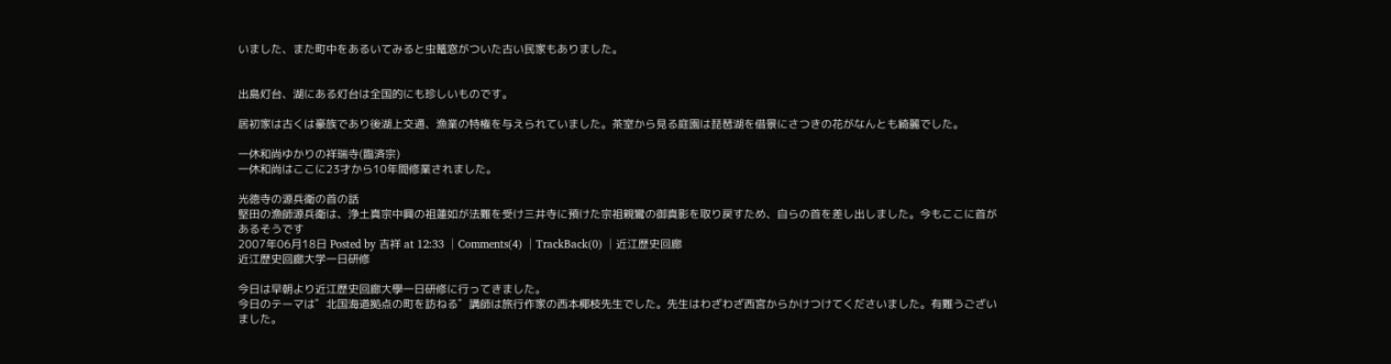いました、また町中をあるいてみると虫篭窓がついた古い民家もありました。


出島灯台、湖にある灯台は全国的にも珍しいものです。

居初家は古くは豪族であり後湖上交通、漁業の特権を与えられていました。茶室から見る庭園は琵琶湖を借景にさつきの花がなんとも綺麗でした。

一休和尚ゆかりの祥瑞寺(臨済宗)
一休和尚はここに23才から10年間修業されました。

光徳寺の源兵衛の首の話
堅田の漁師源兵衛は、浄土真宗中興の祖蓮如が法難を受け三井寺に預けた宗祖親鸞の御真影を取り戻すため、自らの首を差し出しました。今もここに首があるそうです
2007年06月18日 Posted by 吉祥 at 12:33 │Comments(4) │TrackBack(0) │近江歴史回廊
近江歴史回廊大学一日研修

今日は早朝より近江歴史回廊大學一日研修に行ってきました。
今日のテーマは゛北国海道拠点の町を訪ねる゛講師は旅行作家の西本椰枝先生でした。先生はわざわざ西宮からかけつけてくださいました。有難うございました。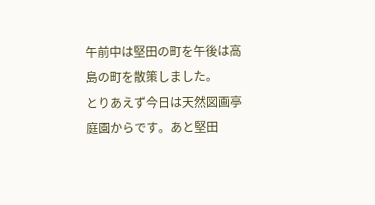午前中は堅田の町を午後は高島の町を散策しました。
とりあえず今日は天然図画亭庭園からです。あと堅田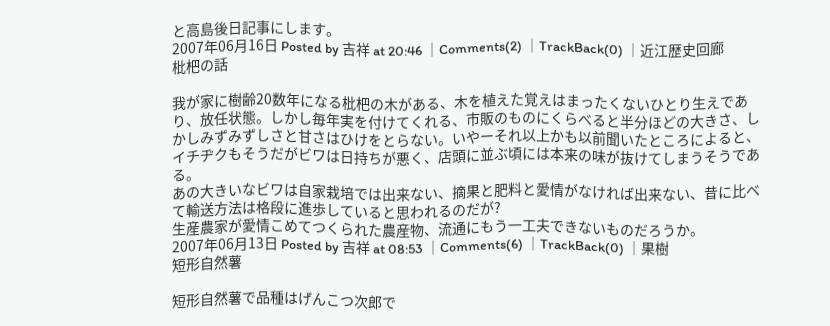と高島後日記事にします。
2007年06月16日 Posted by 吉祥 at 20:46 │Comments(2) │TrackBack(0) │近江歴史回廊
枇杷の話

我が家に樹齢20数年になる枇杷の木がある、木を植えた覚えはまったくないひとり生えであり、放任状態。しかし毎年実を付けてくれる、市販のものにくらべると半分ほどの大きさ、しかしみずみずしさと甘さはひけをとらない。いやーそれ以上かも以前聞いたところによると、イチヂクもそうだがビワは日持ちが悪く、店頭に並ぶ頃には本来の味が抜けてしまうそうである。
あの大きいなビワは自家栽培では出来ない、摘果と肥料と愛情がなければ出来ない、昔に比べて輸送方法は格段に進歩していると思われるのだが?
生産農家が愛情こめてつくられた農産物、流通にもう一工夫できないものだろうか。
2007年06月13日 Posted by 吉祥 at 08:53 │Comments(6) │TrackBack(0) │果樹
短形自然薯

短形自然薯で品種はげんこつ次郎で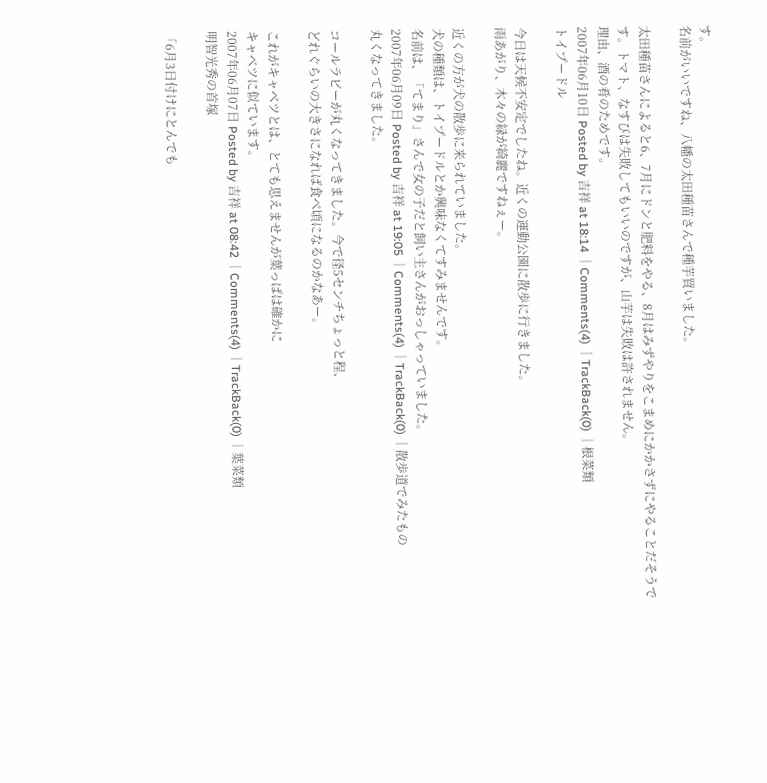す。
名前がいいですね、八幡の太田種苗さんで種芋買いました。

太田種苗さんによると6、7月にドンと肥料をやる、8月はみずやりをこまめにかかさずにやることだそうです。トマト、なすびは失敗してもいいのですが、山芋は失敗は許されません。
理由、酒の肴のためです。
2007年06月10日 Posted by 吉祥 at 18:14 │Comments(4) │TrackBack(0) │根菜類
トイプードル

今日は天候不安定でしたね。近くの運動公園に散歩に行きました。
雨あがり、木々の緑が綺麗ですねぇー。

近くの方が犬の散歩に来られていました。
犬の種類は、トイプードルとか興味なくてすみませんです。
名前は、「てまり」さんで女の子だと飼い主さんがおっしゃっていました。
2007年06月09日 Posted by 吉祥 at 19:05 │Comments(4) │TrackBack(0) │散歩道でみたもの
丸くなってきました。

コールラビーが丸くなってきました。今で径5センチちょっと程、
どれぐらいの大きさになれば食べ頃になるのかなあー。

これがキャベツとは、とても思えませんが葉っぱは確かに
キャベツに似ています。
2007年06月07日 Posted by 吉祥 at 08:42 │Comments(4) │TrackBack(0) │葉菜類
明智光秀の首塚

「6月3日付けにとんでも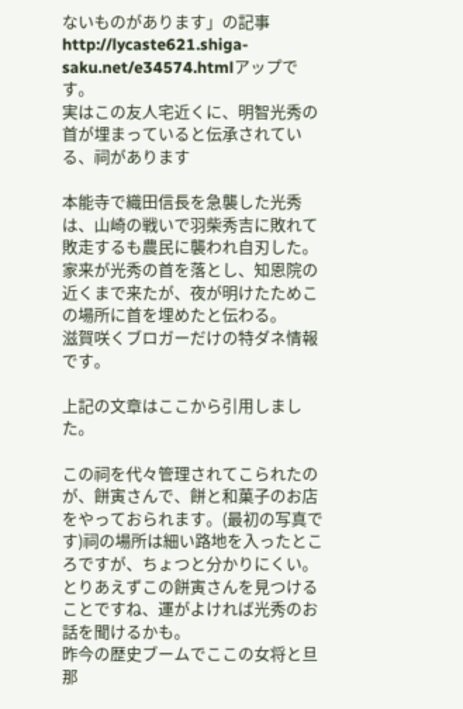ないものがあります」の記事http://lycaste621.shiga-saku.net/e34574.htmlアップです。
実はこの友人宅近くに、明智光秀の首が埋まっていると伝承されている、祠があります

本能寺で織田信長を急襲した光秀は、山崎の戦いで羽柴秀吉に敗れて敗走するも農民に襲われ自刃した。家来が光秀の首を落とし、知恩院の近くまで来たが、夜が明けたためこの場所に首を埋めたと伝わる。
滋賀咲くブロガーだけの特ダネ情報です。

上記の文章はここから引用しました。

この祠を代々管理されてこられたのが、餅寅さんで、餅と和菓子のお店をやっておられます。(最初の写真です)祠の場所は細い路地を入ったところですが、ちょつと分かりにくい。とりあえずこの餅寅さんを見つけることですね、運がよければ光秀のお話を聞けるかも。
昨今の歴史ブームでここの女将と旦那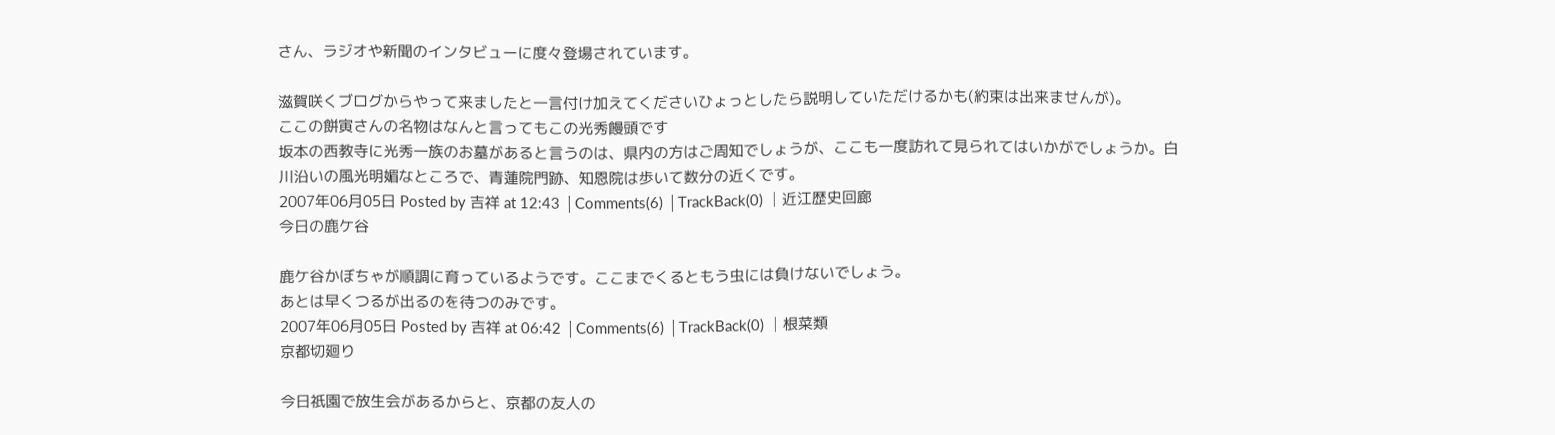さん、ラジオや新聞のインタビューに度々登場されています。

滋賀咲くブログからやって来ましたと一言付け加えてくださいひょっとしたら説明していただけるかも(約束は出来ませんが)。
ここの餅寅さんの名物はなんと言ってもこの光秀饅頭です
坂本の西教寺に光秀一族のお墓があると言うのは、県内の方はご周知でしょうが、ここも一度訪れて見られてはいかがでしょうか。白川沿いの風光明媚なところで、青蓮院門跡、知恩院は歩いて数分の近くです。
2007年06月05日 Posted by 吉祥 at 12:43 │Comments(6) │TrackBack(0) │近江歴史回廊
今日の鹿ケ谷

鹿ケ谷かぼちゃが順調に育っているようです。ここまでくるともう虫には負けないでしょう。
あとは早くつるが出るのを待つのみです。
2007年06月05日 Posted by 吉祥 at 06:42 │Comments(6) │TrackBack(0) │根菜類
京都切廻り

今日祇園で放生会があるからと、京都の友人の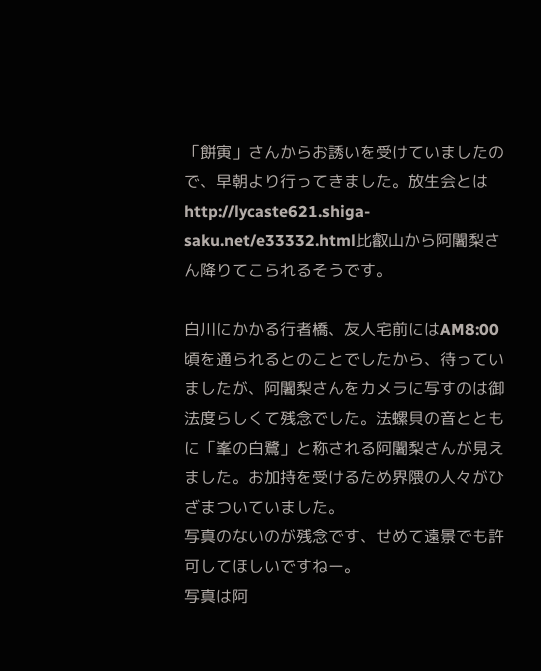「餅寅」さんからお誘いを受けていましたので、早朝より行ってきました。放生会とはhttp://lycaste621.shiga-saku.net/e33332.html比叡山から阿闍梨さん降りてこられるそうです。

白川にかかる行者橋、友人宅前にはAM8:00頃を通られるとのことでしたから、待っていましたが、阿闍梨さんをカメラに写すのは御法度らしくて残念でした。法螺貝の音とともに「峯の白鷺」と称される阿闍梨さんが見えました。お加持を受けるため界隈の人々がひざまついていました。
写真のないのが残念です、せめて遠景でも許可してほしいですねー。
写真は阿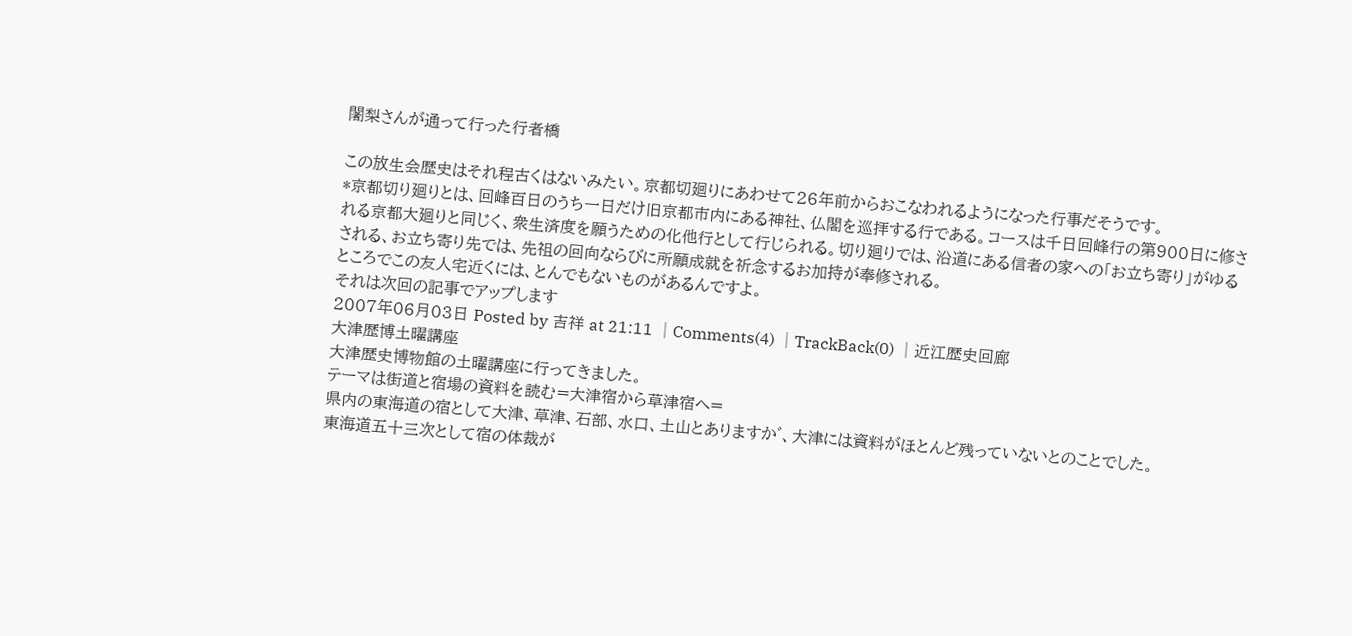闍梨さんが通って行った行者橋

この放生会歴史はそれ程古くはないみたい。京都切廻りにあわせて26年前からおこなわれるようになった行事だそうです。
*京都切り廻りとは、回峰百日のうち一日だけ旧京都市内にある神社、仏閣を巡拝する行である。コースは千日回峰行の第900日に修される京都大廻りと同じく、衆生済度を願うための化他行として行じられる。切り廻りでは、沿道にある信者の家への「お立ち寄り」がゆるされる、お立ち寄り先では、先祖の回向ならびに所願成就を祈念するお加持が奉修される。
ところでこの友人宅近くには、とんでもないものがあるんですよ。
それは次回の記事でアップします
2007年06月03日 Posted by 吉祥 at 21:11 │Comments(4) │TrackBack(0) │近江歴史回廊
大津歴博土曜講座
大津歴史博物館の土曜講座に行ってきました。
テーマは街道と宿場の資料を読む=大津宿から草津宿へ=
県内の東海道の宿として大津、草津、石部、水口、土山とありますか゛、大津には資料がほとんど残っていないとのことでした。
東海道五十三次として宿の体裁が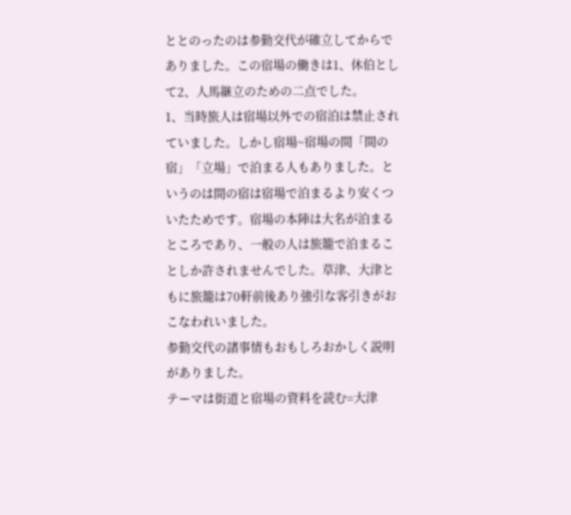ととのったのは参勤交代が確立してからでありました。この宿場の働きは1、休伯として2、人馬継立のための二点でした。
1、当時旅人は宿場以外での宿泊は禁止されていました。しかし宿場~宿場の間「間の宿」「立場」で泊まる人もありました。というのは間の宿は宿場で泊まるより安くついたためです。宿場の本陣は大名が泊まるところであり、一般の人は旅籠で泊まることしか許されませんでした。草津、大津ともに旅籠は70軒前後あり強引な客引きがおこなわれいました。
参勤交代の諸事情もおもしろおかしく説明がありました。
テーマは街道と宿場の資料を読む=大津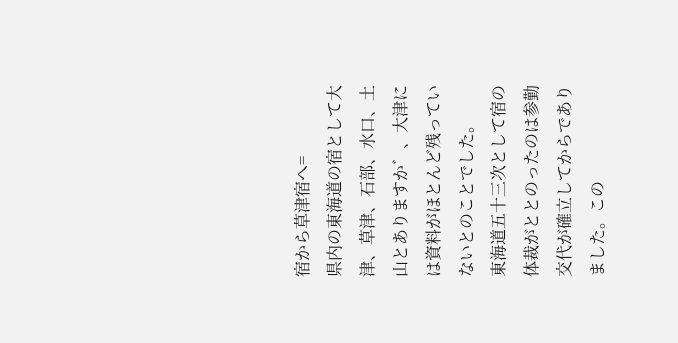宿から草津宿へ=
県内の東海道の宿として大津、草津、石部、水口、土山とありますか゛、大津には資料がほとんど残っていないとのことでした。
東海道五十三次として宿の体裁がととのったのは参勤交代が確立してからでありました。この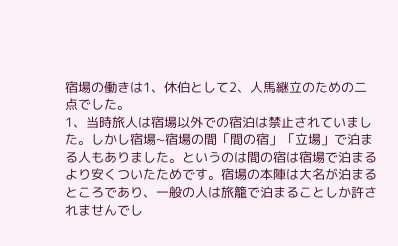宿場の働きは1、休伯として2、人馬継立のための二点でした。
1、当時旅人は宿場以外での宿泊は禁止されていました。しかし宿場~宿場の間「間の宿」「立場」で泊まる人もありました。というのは間の宿は宿場で泊まるより安くついたためです。宿場の本陣は大名が泊まるところであり、一般の人は旅籠で泊まることしか許されませんでし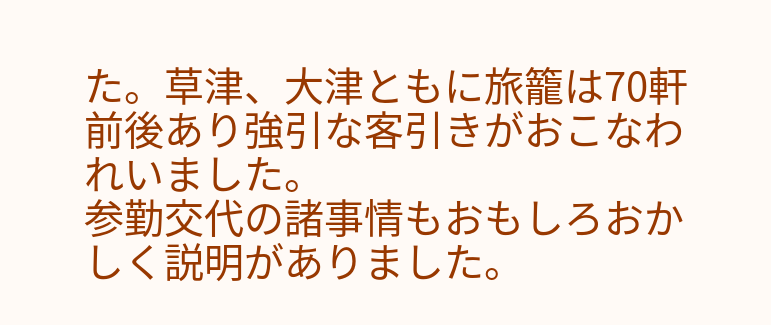た。草津、大津ともに旅籠は70軒前後あり強引な客引きがおこなわれいました。
参勤交代の諸事情もおもしろおかしく説明がありました。